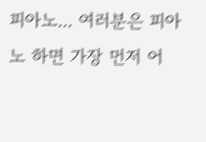피아노... 여러분은 피아노 하면 가장 먼저 어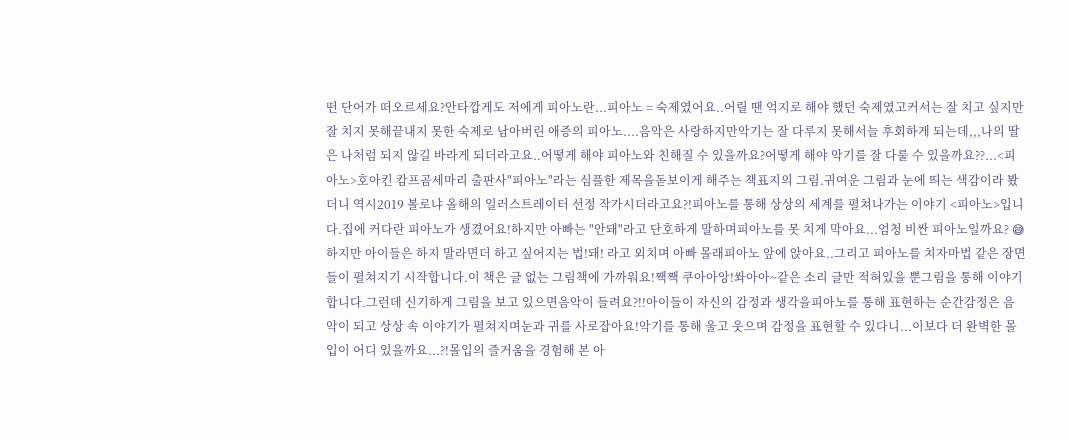떤 단어가 떠오르세요?안타깝게도 저에게 피아노란...피아노 = 숙제였어요..어릴 땐 억지로 해야 했던 숙제였고커서는 잘 치고 싶지만 잘 치지 못해끝내지 못한 숙제로 남아버린 애증의 피아노....음악은 사랑하지만악기는 잘 다루지 못해서늘 후회하게 되는데,,,나의 딸은 나처럼 되지 않길 바라게 되더라고요..어떻게 해야 피아노와 친해질 수 있을까요?어떻게 해야 악기를 잘 다룰 수 있을까요??...<피아노>호아킨 캄프곰세마리 출판사"피아노"라는 심플한 제목을돋보이게 해주는 책표지의 그림.귀여운 그림과 눈에 띄는 색감이라 봤더니 역시2019 볼로냐 올해의 일러스트레이터 선정 작가시더라고요?!피아노를 통해 상상의 세계를 펼쳐나가는 이야기 <피아노>입니다.집에 커다란 피아노가 생겼어요!하지만 아빠는 "안돼"라고 단호하게 말하며피아노를 못 치게 막아요...엄청 비싼 피아노일까요? 😅하지만 아이들은 하지 말라면더 하고 싶어지는 법!돼! 라고 외치며 아빠 몰래피아노 앞에 앉아요..그리고 피아노를 치자마법 같은 장면들이 펼쳐지기 시작합니다.이 책은 글 없는 그림책에 가까워요!짹짹 쿠아아앙!쏴아아~같은 소리 글만 적혀있을 뿐그림을 통해 이야기합니다.그런데 신기하게 그림을 보고 있으면음악이 들려요?!!아이들이 자신의 감정과 생각을피아노를 통해 표현하는 순간감정은 음악이 되고 상상 속 이야기가 펼쳐지며눈과 귀를 사로잡아요!악기를 통해 울고 웃으며 감정을 표현할 수 있다니...이보다 더 완벽한 몰입이 어디 있을까요...?!몰입의 즐거움을 경험해 본 아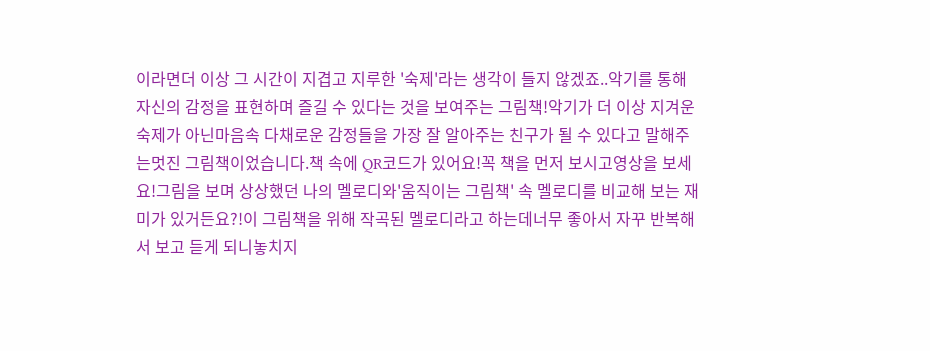이라면더 이상 그 시간이 지겹고 지루한 '숙제'라는 생각이 들지 않겠죠..악기를 통해 자신의 감정을 표현하며 즐길 수 있다는 것을 보여주는 그림책!악기가 더 이상 지겨운 숙제가 아닌마음속 다채로운 감정들을 가장 잘 알아주는 친구가 될 수 있다고 말해주는멋진 그림책이었습니다.책 속에 QR코드가 있어요!꼭 책을 먼저 보시고영상을 보세요!그림을 보며 상상했던 나의 멜로디와'움직이는 그림책' 속 멜로디를 비교해 보는 재미가 있거든요?!이 그림책을 위해 작곡된 멜로디라고 하는데너무 좋아서 자꾸 반복해서 보고 듣게 되니놓치지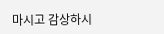마시고 감상하시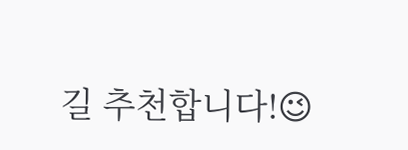길 추천합니다!😉